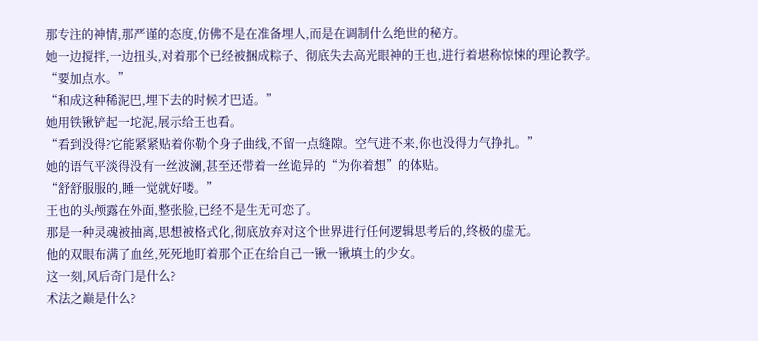那专注的神情,那严谨的态度,仿佛不是在准备埋人,而是在调制什么绝世的秘方。
她一边搅拌,一边扭头,对着那个已经被捆成粽子、彻底失去高光眼神的王也,进行着堪称惊悚的理论教学。
“要加点水。”
“和成这种稀泥巴,埋下去的时候才巴适。”
她用铁锹铲起一坨泥,展示给王也看。
“看到没得?它能紧紧贴着你勒个身子曲线,不留一点缝隙。空气进不来,你也没得力气挣扎。”
她的语气平淡得没有一丝波澜,甚至还带着一丝诡异的“为你着想”的体贴。
“舒舒服服的,睡一觉就好喽。”
王也的头颅露在外面,整张脸,已经不是生无可恋了。
那是一种灵魂被抽离,思想被格式化,彻底放弃对这个世界进行任何逻辑思考后的,终极的虚无。
他的双眼布满了血丝,死死地盯着那个正在给自己一锹一锹填土的少女。
这一刻,风后奇门是什么?
术法之巅是什么?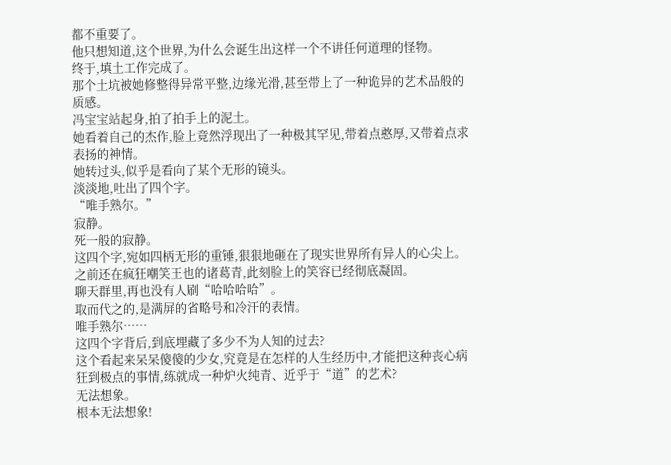都不重要了。
他只想知道,这个世界,为什么会诞生出这样一个不讲任何道理的怪物。
终于,填土工作完成了。
那个土坑被她修整得异常平整,边缘光滑,甚至带上了一种诡异的艺术品般的质感。
冯宝宝站起身,拍了拍手上的泥土。
她看着自己的杰作,脸上竟然浮现出了一种极其罕见,带着点憨厚,又带着点求表扬的神情。
她转过头,似乎是看向了某个无形的镜头。
淡淡地,吐出了四个字。
“唯手熟尔。”
寂静。
死一般的寂静。
这四个字,宛如四柄无形的重锤,狠狠地砸在了现实世界所有异人的心尖上。
之前还在疯狂嘲笑王也的诸葛青,此刻脸上的笑容已经彻底凝固。
聊天群里,再也没有人刷“哈哈哈哈”。
取而代之的,是满屏的省略号和冷汗的表情。
唯手熟尔……
这四个字背后,到底埋藏了多少不为人知的过去?
这个看起来呆呆傻傻的少女,究竟是在怎样的人生经历中,才能把这种丧心病狂到极点的事情,练就成一种炉火纯青、近乎于“道”的艺术?
无法想象。
根本无法想象!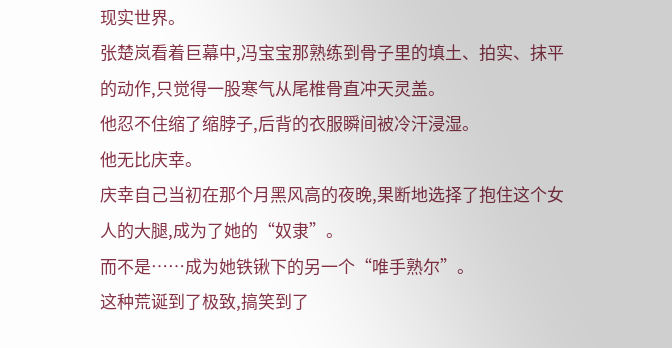现实世界。
张楚岚看着巨幕中,冯宝宝那熟练到骨子里的填土、拍实、抹平的动作,只觉得一股寒气从尾椎骨直冲天灵盖。
他忍不住缩了缩脖子,后背的衣服瞬间被冷汗浸湿。
他无比庆幸。
庆幸自己当初在那个月黑风高的夜晚,果断地选择了抱住这个女人的大腿,成为了她的“奴隶”。
而不是……成为她铁锹下的另一个“唯手熟尔”。
这种荒诞到了极致,搞笑到了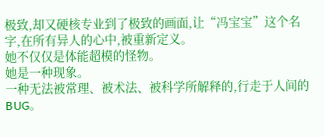极致,却又硬核专业到了极致的画面,让“冯宝宝”这个名字,在所有异人的心中,被重新定义。
她不仅仅是体能超模的怪物。
她是一种现象。
一种无法被常理、被术法、被科学所解释的,行走于人间的BUG。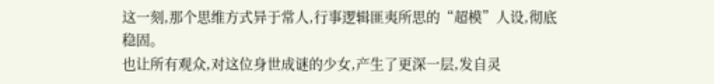这一刻,那个思维方式异于常人,行事逻辑匪夷所思的“超模”人设,彻底稳固。
也让所有观众,对这位身世成谜的少女,产生了更深一层,发自灵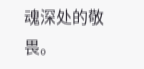魂深处的敬畏。